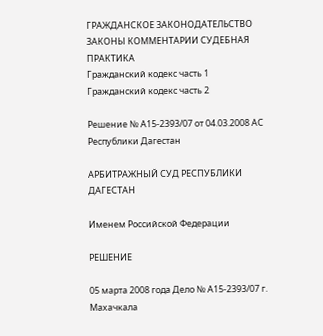ГРАЖДАНСКОЕ ЗАКОНОДАТЕЛЬСТВО
ЗАКОНЫ КОММЕНТАРИИ СУДЕБНАЯ ПРАКТИКА
Гражданский кодекс часть 1
Гражданский кодекс часть 2

Решение № А15-2393/07 от 04.03.2008 АС Республики Дагестан

АРБИТРАЖНЫЙ СУД РЕСПУБЛИКИ ДАГЕСТАН

Именем Российской Федерации

РЕШЕНИЕ

05 марта 2008 года Дело № А15-2393/07 г. Махачкала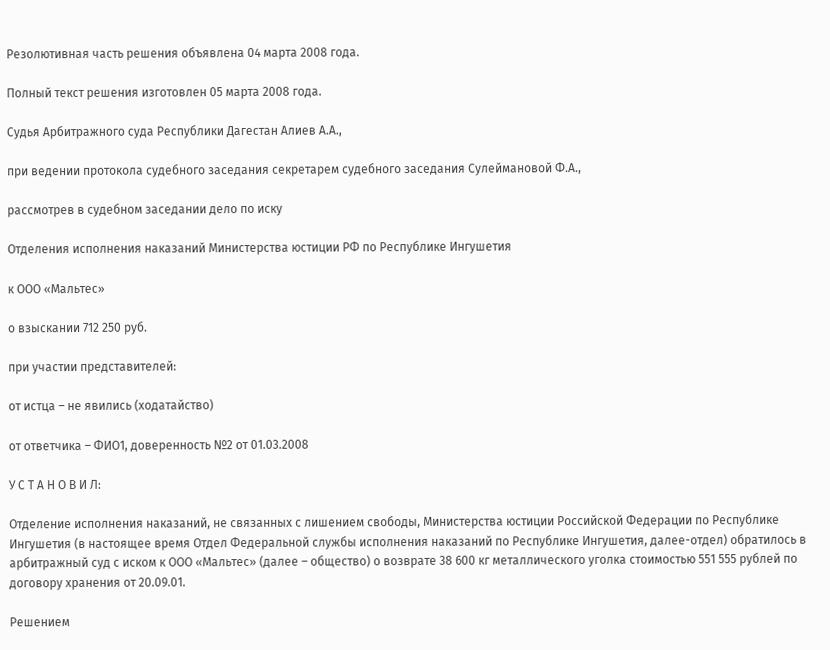Резолютивная часть решения объявлена 04 марта 2008 года.

Полный текст решения изготовлен 05 марта 2008 года.

Судья Арбитражного суда Республики Дагестан Алиев А.А.,

при ведении протокола судебного заседания секретарем судебного заседания Сулеймановой Ф.А.,

рассмотрев в судебном заседании дело по иску

Отделения исполнения наказаний Министерства юстиции РФ по Республике Ингушетия

к ООО «Мальтес»

о взыскании 712 250 руб.

при участии представителей:

от истца – не явились (ходатайство)

от ответчика – ФИО1, доверенность №2 от 01.03.2008

У С Т А Н О В И Л:

Отделение исполнения наказаний, не связанных с лишением свободы, Министерства юстиции Российской Федерации по Республике Ингушетия (в настоящее время Отдел Федеральной службы исполнения наказаний по Республике Ингушетия, далее-отдел) обратилось в арбитражный суд с иском к ООО «Мальтес» (далее – общество) о возврате 38 600 кг металлического уголка стоимостью 551 555 рублей по договору хранения от 20.09.01.

Решением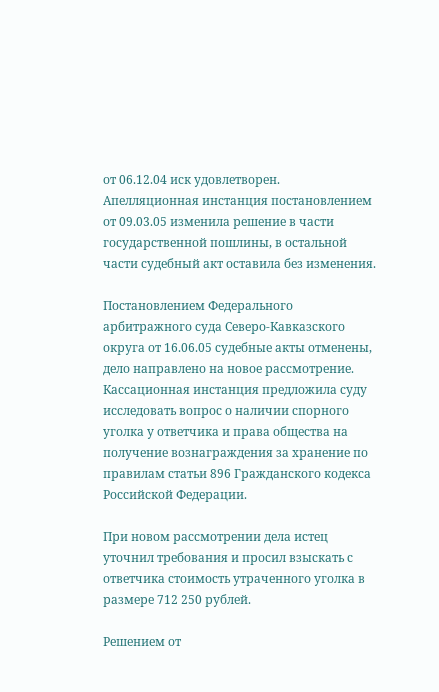от 06.12.04 иск удовлетворен. Апелляционная инстанция постановлением от 09.03.05 изменила решение в части государственной пошлины, в остальной части судебный акт оставила без изменения.

Постановлением Федерального арбитражного суда Северо-Кавказского округа от 16.06.05 судебные акты отменены, дело направлено на новое рассмотрение. Кассационная инстанция предложила суду исследовать вопрос о наличии спорного уголка у ответчика и права общества на получение вознаграждения за хранение по правилам статьи 896 Гражданского кодекса Российской Федерации.

При новом рассмотрении дела истец уточнил требования и просил взыскать с ответчика стоимость утраченного уголка в размере 712 250 рублей.

Решением от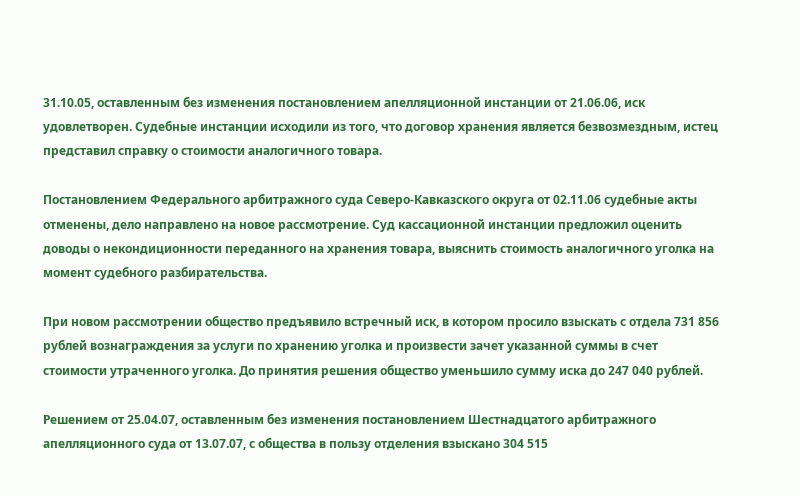31.10.05, оставленным без изменения постановлением апелляционной инстанции от 21.06.06, иск удовлетворен. Судебные инстанции исходили из того, что договор хранения является безвозмездным, истец представил справку о стоимости аналогичного товара.

Постановлением Федерального арбитражного суда Северо-Кавказского округа от 02.11.06 судебные акты отменены, дело направлено на новое рассмотрение. Суд кассационной инстанции предложил оценить доводы о некондиционности переданного на хранения товара, выяснить стоимость аналогичного уголка на момент судебного разбирательства.

При новом рассмотрении общество предъявило встречный иск, в котором просило взыскать с отдела 731 856 рублей вознаграждения за услуги по хранению уголка и произвести зачет указанной суммы в счет стоимости утраченного уголка. До принятия решения общество уменьшило сумму иска до 247 040 рублей.

Решением от 25.04.07, оставленным без изменения постановлением Шестнадцатого арбитражного апелляционного суда от 13.07.07, с общества в пользу отделения взыскано 304 515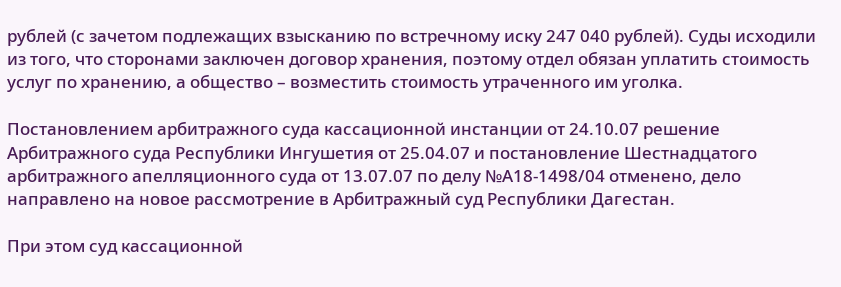рублей (с зачетом подлежащих взысканию по встречному иску 247 040 рублей). Суды исходили из того, что сторонами заключен договор хранения, поэтому отдел обязан уплатить стоимость услуг по хранению, а общество – возместить стоимость утраченного им уголка.

Постановлением арбитражного суда кассационной инстанции от 24.10.07 решение Арбитражного суда Республики Ингушетия от 25.04.07 и постановление Шестнадцатого арбитражного апелляционного суда от 13.07.07 по делу №А18-1498/04 отменено, дело направлено на новое рассмотрение в Арбитражный суд Республики Дагестан.

При этом суд кассационной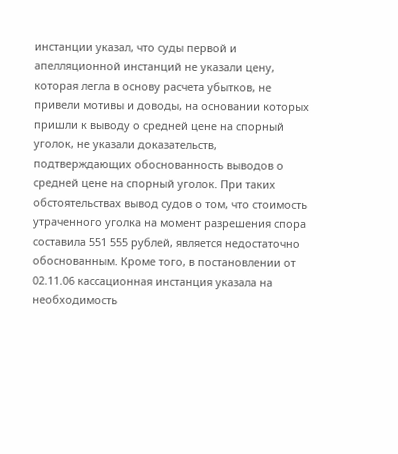инстанции указал, что суды первой и апелляционной инстанций не указали цену, которая легла в основу расчета убытков, не привели мотивы и доводы, на основании которых пришли к выводу о средней цене на спорный уголок, не указали доказательств, подтверждающих обоснованность выводов о средней цене на спорный уголок. При таких обстоятельствах вывод судов о том, что стоимость утраченного уголка на момент разрешения спора составила 551 555 рублей, является недостаточно обоснованным. Кроме того, в постановлении от 02.11.06 кассационная инстанция указала на необходимость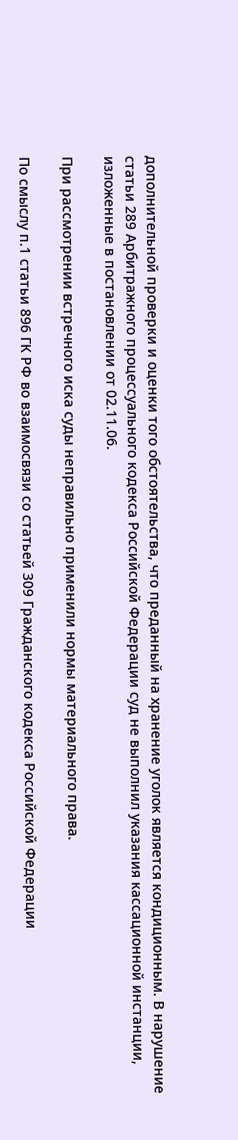дополнительной проверки и оценки того обстоятельства, что преданный на хранение уголок является кондиционным. В нарушение статьи 289 Арбитражного процессуального кодекса Российской Федерации суд не выполнил указания кассационной инстанции, изложенные в постановлении от 02.11.06.

При рассмотрении встречного иска суды неправильно применили нормы материального права.

По смыслу п.1 статьи 896 ГК РФ во взаимосвязи со статьей 309 Гражданского кодекса Российской Федерации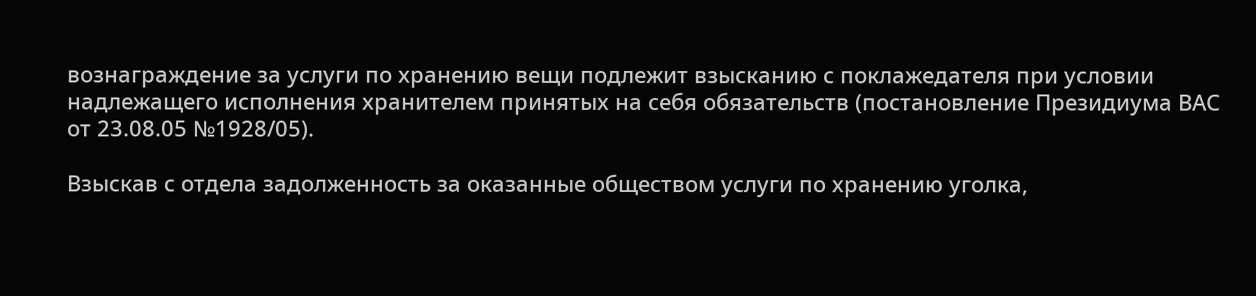вознаграждение за услуги по хранению вещи подлежит взысканию с поклажедателя при условии надлежащего исполнения хранителем принятых на себя обязательств (постановление Президиума ВАС от 23.08.05 №1928/05).

Взыскав с отдела задолженность за оказанные обществом услуги по хранению уголка,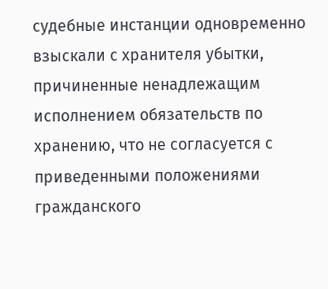судебные инстанции одновременно взыскали с хранителя убытки, причиненные ненадлежащим исполнением обязательств по хранению, что не согласуется с приведенными положениями гражданского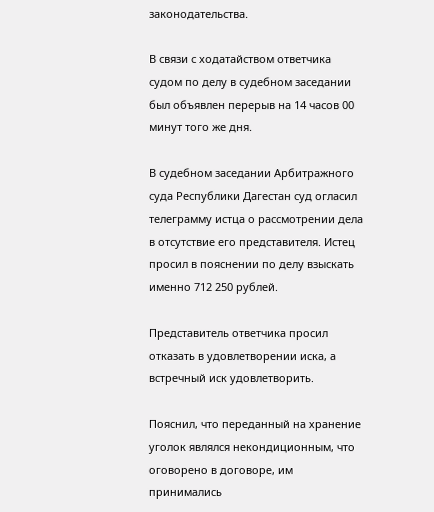законодательства.

В связи с ходатайством ответчика судом по делу в судебном заседании был объявлен перерыв на 14 часов 00 минут того же дня.

В судебном заседании Арбитражного суда Республики Дагестан суд огласил телеграмму истца о рассмотрении дела в отсутствие его представителя. Истец просил в пояснении по делу взыскать именно 712 250 рублей.

Представитель ответчика просил отказать в удовлетворении иска, а встречный иск удовлетворить.

Пояснил, что переданный на хранение уголок являлся некондиционным, что оговорено в договоре, им принимались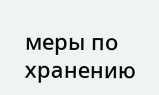меры по хранению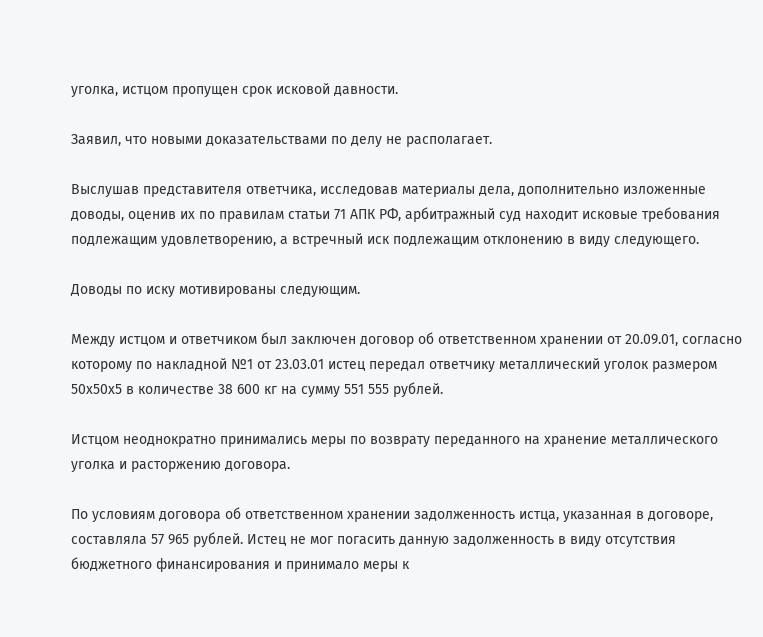уголка, истцом пропущен срок исковой давности.

Заявил, что новыми доказательствами по делу не располагает.

Выслушав представителя ответчика, исследовав материалы дела, дополнительно изложенные доводы, оценив их по правилам статьи 71 АПК РФ, арбитражный суд находит исковые требования подлежащим удовлетворению, а встречный иск подлежащим отклонению в виду следующего.

Доводы по иску мотивированы следующим.

Между истцом и ответчиком был заключен договор об ответственном хранении от 20.09.01, согласно которому по накладной №1 от 23.03.01 истец передал ответчику металлический уголок размером 50х50х5 в количестве 38 600 кг на сумму 551 555 рублей.

Истцом неоднократно принимались меры по возврату переданного на хранение металлического уголка и расторжению договора.

По условиям договора об ответственном хранении задолженность истца, указанная в договоре, составляла 57 965 рублей. Истец не мог погасить данную задолженность в виду отсутствия бюджетного финансирования и принимало меры к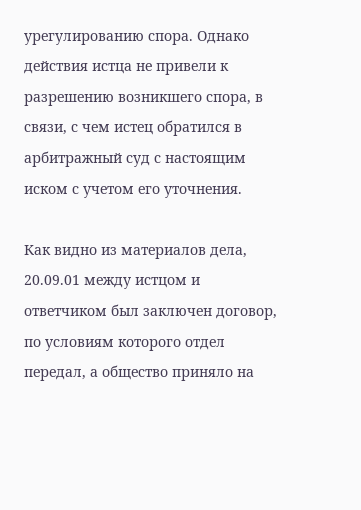урегулированию спора. Однако действия истца не привели к разрешению возникшего спора, в связи, с чем истец обратился в арбитражный суд с настоящим иском с учетом его уточнения.

Как видно из материалов дела, 20.09.01 между истцом и ответчиком был заключен договор, по условиям которого отдел передал, а общество приняло на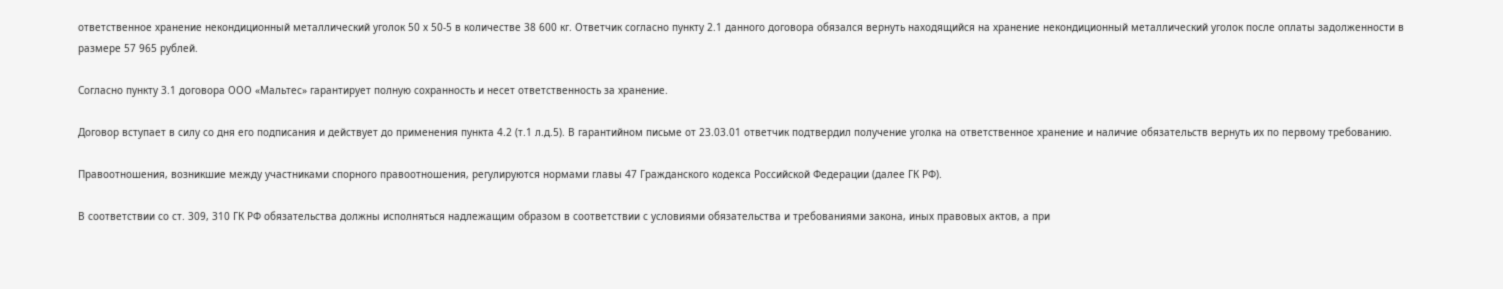ответственное хранение некондиционный металлический уголок 50 х 50-5 в количестве 38 600 кг. Ответчик согласно пункту 2.1 данного договора обязался вернуть находящийся на хранение некондиционный металлический уголок после оплаты задолженности в размере 57 965 рублей.

Согласно пункту 3.1 договора ООО «Мальтес» гарантирует полную сохранность и несет ответственность за хранение.

Договор вступает в силу со дня его подписания и действует до применения пункта 4.2 (т.1 л.д.5). В гарантийном письме от 23.03.01 ответчик подтвердил получение уголка на ответственное хранение и наличие обязательств вернуть их по первому требованию.

Правоотношения, возникшие между участниками спорного правоотношения, регулируются нормами главы 47 Гражданского кодекса Российской Федерации (далее ГК РФ).

В соответствии со ст. 309, 310 ГК РФ обязательства должны исполняться надлежащим образом в соответствии с условиями обязательства и требованиями закона, иных правовых актов, а при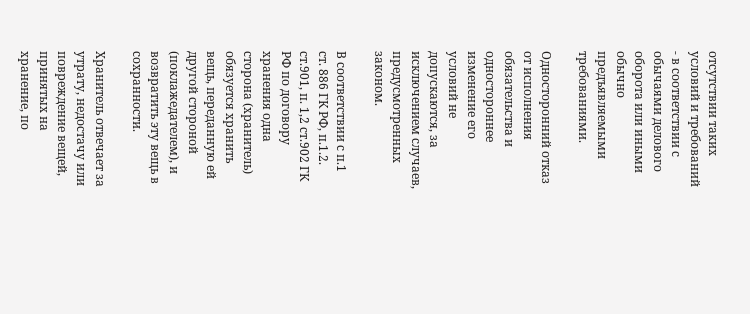отсутствии таких условий и требований - в соответствии с обычаями делового оборота или иными обычно предъявляемыми требованиями.

Односторонний отказ от исполнения обязательства и одностороннее изменение его условий не допускаются, за исключением случаев, предусмотренных законом.

В соответствии с п.1 ст. 886 ГК РФ, п.1.2. ст.901, п. 1,2 ст.902 ГК РФ по договору хранения одна сторона (хранитель) обязуется хранить вещь, переданную ей другой стороной (поклажедателем), и возвратить эту вещь в сохранности.

Хранитель отвечает за утрату, недостачу или повреждение вещей, принятых на хранение, по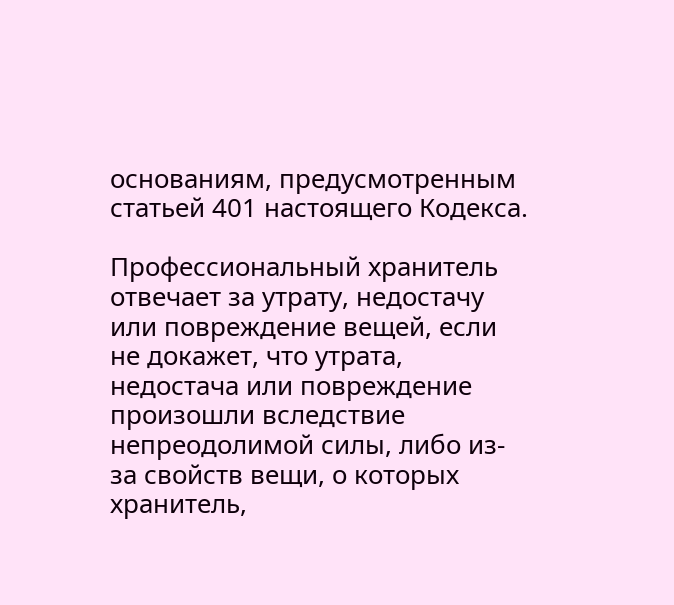основаниям, предусмотренным статьей 401 настоящего Кодекса.

Профессиональный хранитель отвечает за утрату, недостачу или повреждение вещей, если не докажет, что утрата, недостача или повреждение произошли вследствие непреодолимой силы, либо из-за свойств вещи, о которых хранитель,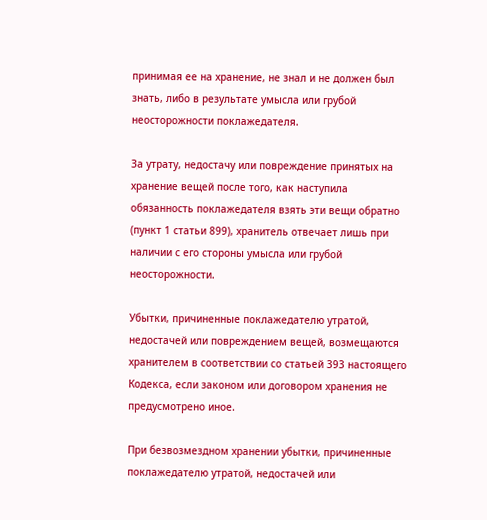принимая ее на хранение, не знал и не должен был знать, либо в результате умысла или грубой неосторожности поклажедателя.

За утрату, недостачу или повреждение принятых на хранение вещей после того, как наступила обязанность поклажедателя взять эти вещи обратно (пункт 1 статьи 899), хранитель отвечает лишь при наличии с его стороны умысла или грубой неосторожности.

Убытки, причиненные поклажедателю утратой, недостачей или повреждением вещей, возмещаются хранителем в соответствии со статьей 393 настоящего Кодекса, если законом или договором хранения не предусмотрено иное.

При безвозмездном хранении убытки, причиненные поклажедателю утратой, недостачей или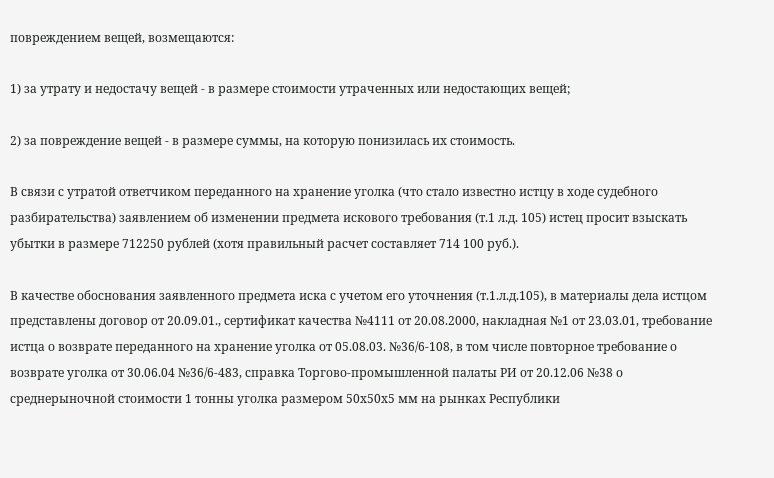повреждением вещей, возмещаются:

1) за утрату и недостачу вещей - в размере стоимости утраченных или недостающих вещей;

2) за повреждение вещей - в размере суммы, на которую понизилась их стоимость.

В связи с утратой ответчиком переданного на хранение уголка (что стало известно истцу в ходе судебного разбирательства) заявлением об изменении предмета искового требования (т.1 л.д. 105) истец просит взыскать убытки в размере 712250 рублей (хотя правильный расчет составляет 714 100 руб.).

В качестве обоснования заявленного предмета иска с учетом его уточнения (т.1.л.д.105), в материалы дела истцом представлены договор от 20.09.01., сертификат качества №4111 от 20.08.2000, накладная №1 от 23.03.01, требование истца о возврате переданного на хранение уголка от 05.08.03. №36/6-108, в том числе повторное требование о возврате уголка от 30.06.04 №36/6-483, справка Торгово-промышленной палаты РИ от 20.12.06 №38 о среднерыночной стоимости 1 тонны уголка размером 50х50х5 мм на рынках Республики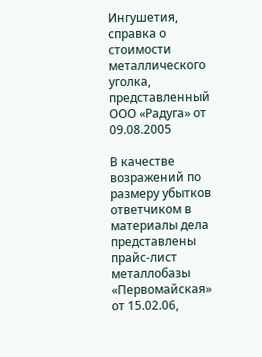Ингушетия, справка о стоимости металлического уголка, представленный ООО «Радуга» от 09.08.2005

В качестве возражений по размеру убытков ответчиком в материалы дела представлены прайс-лист металлобазы «Первомайская» от 15.02.06,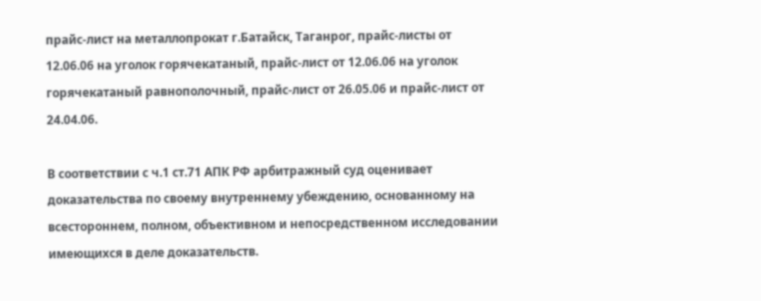прайс-лист на металлопрокат г.Батайск, Таганрог, прайс-листы от 12.06.06 на уголок горячекатаный, прайс-лист от 12.06.06 на уголок горячекатаный равнополочный, прайс-лист от 26.05.06 и прайс-лист от 24.04.06.

В соответствии с ч.1 ст.71 АПК РФ арбитражный суд оценивает доказательства по своему внутреннему убеждению, основанному на всестороннем, полном, объективном и непосредственном исследовании имеющихся в деле доказательств.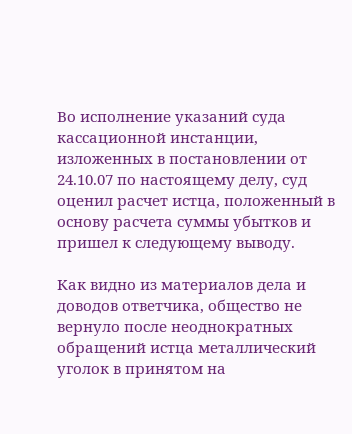Во исполнение указаний суда кассационной инстанции, изложенных в постановлении от 24.10.07 по настоящему делу, суд оценил расчет истца, положенный в основу расчета суммы убытков и пришел к следующему выводу.

Как видно из материалов дела и доводов ответчика, общество не вернуло после неоднократных обращений истца металлический уголок в принятом на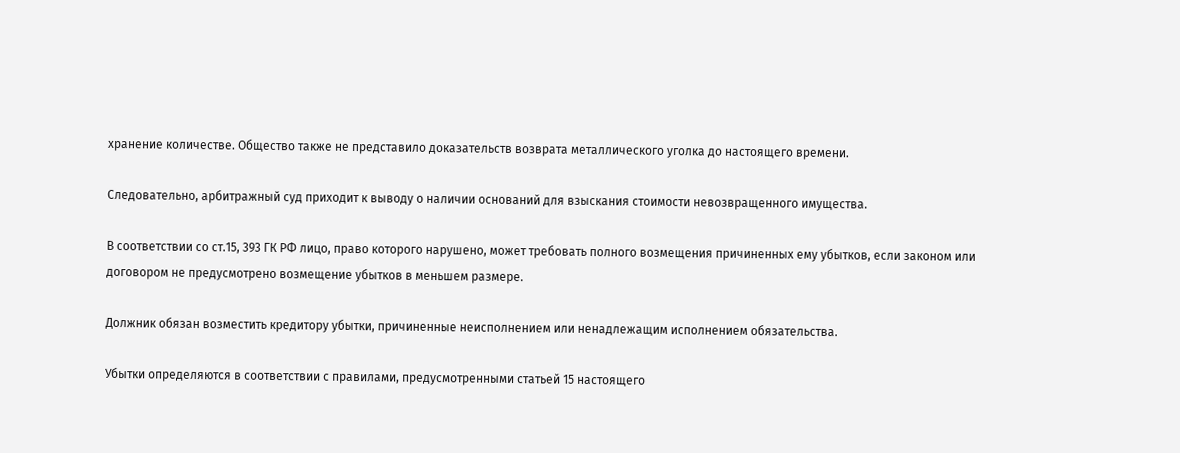хранение количестве. Общество также не представило доказательств возврата металлического уголка до настоящего времени.

Следовательно, арбитражный суд приходит к выводу о наличии оснований для взыскания стоимости невозвращенного имущества.

В соответствии со ст.15, 393 ГК РФ лицо, право которого нарушено, может требовать полного возмещения причиненных ему убытков, если законом или договором не предусмотрено возмещение убытков в меньшем размере.

Должник обязан возместить кредитору убытки, причиненные неисполнением или ненадлежащим исполнением обязательства.

Убытки определяются в соответствии с правилами, предусмотренными статьей 15 настоящего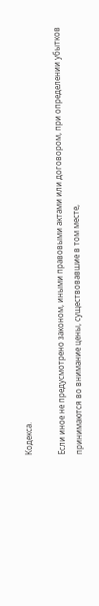Кодекса.

Если иное не предусмотрено законом, иными правовыми актами или договором, при определении убытков принимаются во внимание цены, существовавшие в том месте,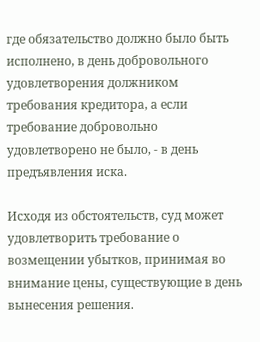где обязательство должно было быть исполнено, в день добровольного удовлетворения должником требования кредитора, а если требование добровольно удовлетворено не было, - в день предъявления иска.

Исходя из обстоятельств, суд может удовлетворить требование о возмещении убытков, принимая во внимание цены, существующие в день вынесения решения.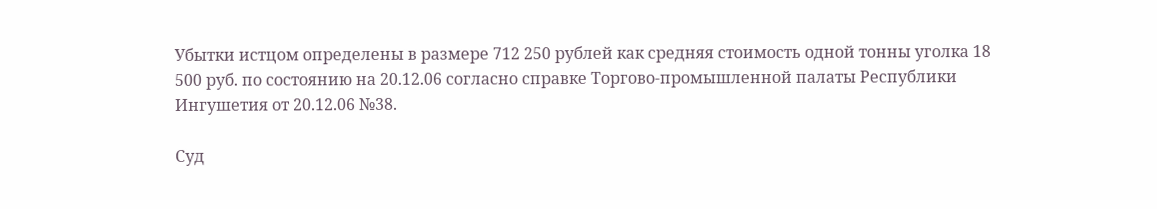Убытки истцом определены в размере 712 250 рублей как средняя стоимость одной тонны уголка 18 500 руб. по состоянию на 20.12.06 согласно справке Торгово-промышленной палаты Республики Ингушетия от 20.12.06 №38.

Суд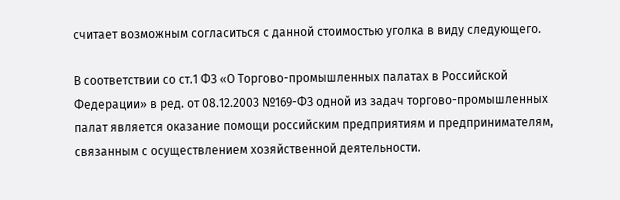считает возможным согласиться с данной стоимостью уголка в виду следующего.

В соответствии со ст.1 ФЗ «О Торгово-промышленных палатах в Российской Федерации» в ред. от 08.12.2003 №169-ФЗ одной из задач торгово-промышленных палат является оказание помощи российским предприятиям и предпринимателям, связанным с осуществлением хозяйственной деятельности.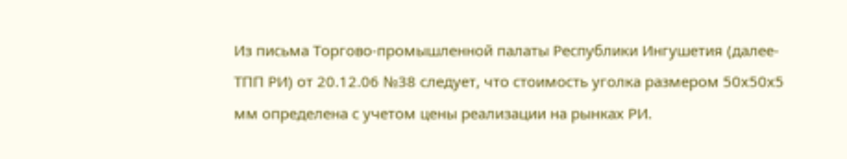Из письма Торгово-промышленной палаты Республики Ингушетия (далее- ТПП РИ) от 20.12.06 №38 следует, что стоимость уголка размером 50х50х5 мм определена с учетом цены реализации на рынках РИ.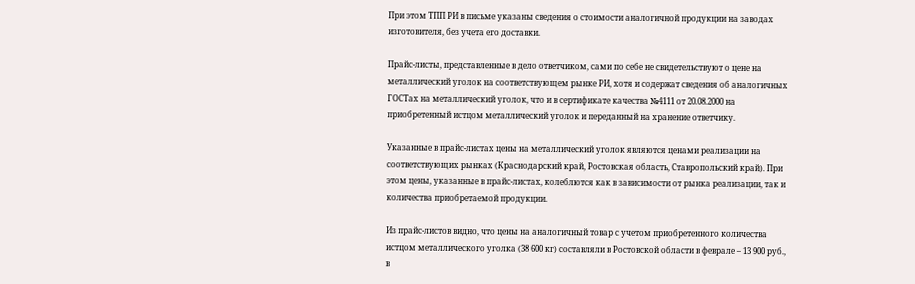При этом ТПП РИ в письме указаны сведения о стоимости аналогичной продукции на заводах изготовителя, без учета его доставки.

Прайс-листы, представленные в дело ответчиком, сами по себе не свидетельствуют о цене на металлический уголок на соответствующем рынке РИ, хотя и содержат сведения об аналогичных ГОСТах на металлический уголок, что и в сертификате качества №4111 от 20.08.2000 на приобретенный истцом металлический уголок и переданный на хранение ответчику.

Указанные в прайс-листах цены на металлический уголок являются ценами реализации на соответствующих рынках (Краснодарский край, Ростовская область, Ставропольский край). При этом цены, указанные в прайс-листах, колеблются как в зависимости от рынка реализации, так и количества приобретаемой продукции.

Из прайс-листов видно, что цены на аналогичный товар с учетом приобретенного количества истцом металлического уголка (38 600 кг) составляли в Ростовской области в феврале – 13 900 руб., в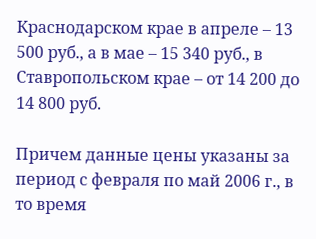Краснодарском крае в апреле – 13 500 руб., а в мае – 15 340 руб., в Ставропольском крае – от 14 200 до 14 800 руб.

Причем данные цены указаны за период с февраля по май 2006 г., в то время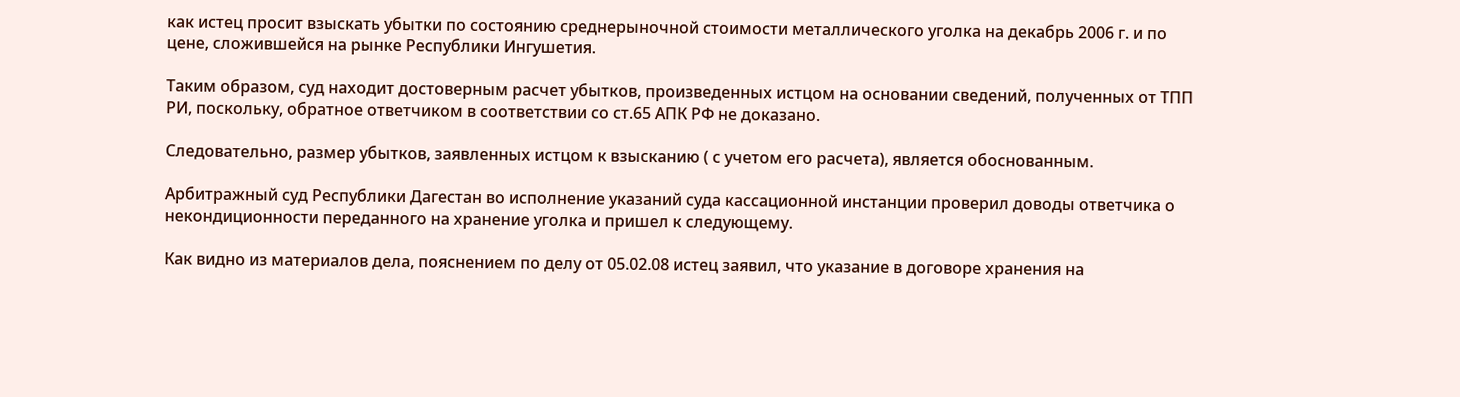как истец просит взыскать убытки по состоянию среднерыночной стоимости металлического уголка на декабрь 2006 г. и по цене, сложившейся на рынке Республики Ингушетия.

Таким образом, суд находит достоверным расчет убытков, произведенных истцом на основании сведений, полученных от ТПП РИ, поскольку, обратное ответчиком в соответствии со ст.65 АПК РФ не доказано.

Следовательно, размер убытков, заявленных истцом к взысканию ( с учетом его расчета), является обоснованным.

Арбитражный суд Республики Дагестан во исполнение указаний суда кассационной инстанции проверил доводы ответчика о некондиционности переданного на хранение уголка и пришел к следующему.

Как видно из материалов дела, пояснением по делу от 05.02.08 истец заявил, что указание в договоре хранения на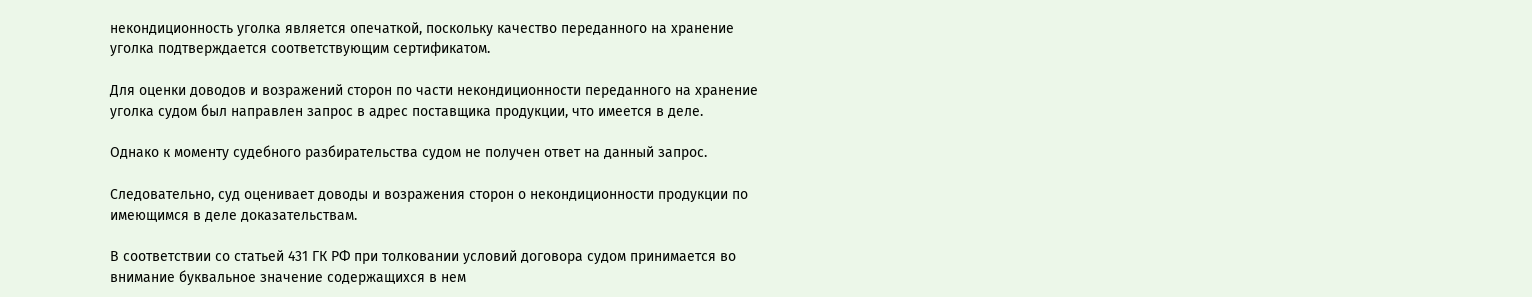некондиционность уголка является опечаткой, поскольку качество переданного на хранение уголка подтверждается соответствующим сертификатом.

Для оценки доводов и возражений сторон по части некондиционности переданного на хранение уголка судом был направлен запрос в адрес поставщика продукции, что имеется в деле.

Однако к моменту судебного разбирательства судом не получен ответ на данный запрос.

Следовательно, суд оценивает доводы и возражения сторон о некондиционности продукции по имеющимся в деле доказательствам.

В соответствии со статьей 431 ГК РФ при толковании условий договора судом принимается во внимание буквальное значение содержащихся в нем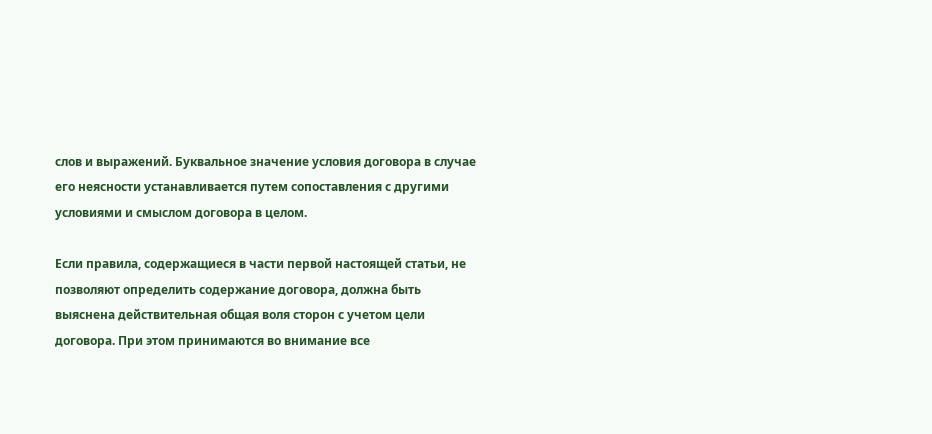слов и выражений. Буквальное значение условия договора в случае его неясности устанавливается путем сопоставления с другими условиями и смыслом договора в целом.

Если правила, содержащиеся в части первой настоящей статьи, не позволяют определить содержание договора, должна быть выяснена действительная общая воля сторон с учетом цели договора. При этом принимаются во внимание все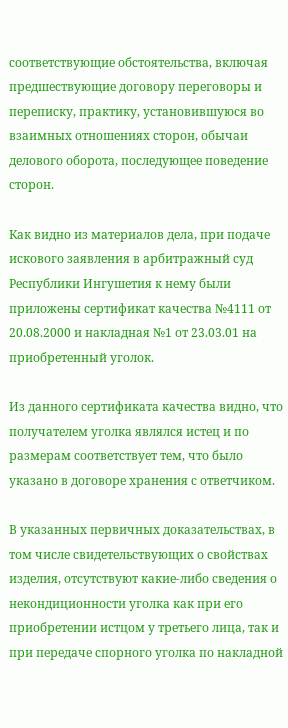соответствующие обстоятельства, включая предшествующие договору переговоры и переписку, практику, установившуюся во взаимных отношениях сторон, обычаи делового оборота, последующее поведение сторон.

Как видно из материалов дела, при подаче искового заявления в арбитражный суд Республики Ингушетия к нему были приложены сертификат качества №4111 от 20.08.2000 и накладная №1 от 23.03.01 на приобретенный уголок.

Из данного сертификата качества видно, что получателем уголка являлся истец и по размерам соответствует тем, что было указано в договоре хранения с ответчиком.

В указанных первичных доказательствах, в том числе свидетельствующих о свойствах изделия, отсутствуют какие-либо сведения о некондиционности уголка как при его приобретении истцом у третьего лица, так и при передаче спорного уголка по накладной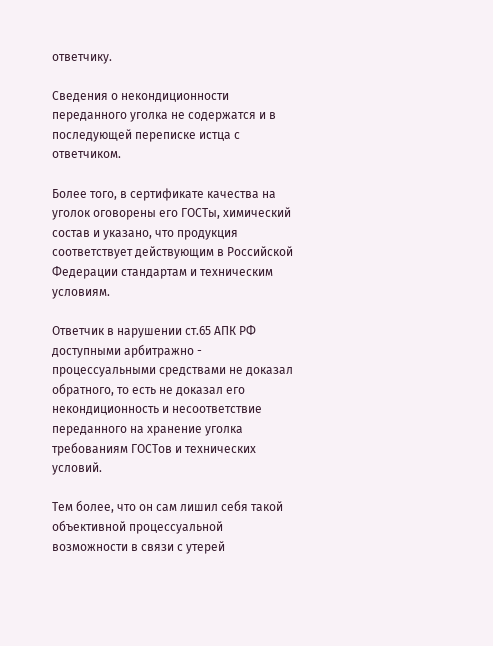ответчику.

Сведения о некондиционности переданного уголка не содержатся и в последующей переписке истца с ответчиком.

Более того, в сертификате качества на уголок оговорены его ГОСТы, химический состав и указано, что продукция соответствует действующим в Российской Федерации стандартам и техническим условиям.

Ответчик в нарушении ст.65 АПК РФ доступными арбитражно - процессуальными средствами не доказал обратного, то есть не доказал его некондиционность и несоответствие переданного на хранение уголка требованиям ГОСТов и технических условий.

Тем более, что он сам лишил себя такой объективной процессуальной возможности в связи с утерей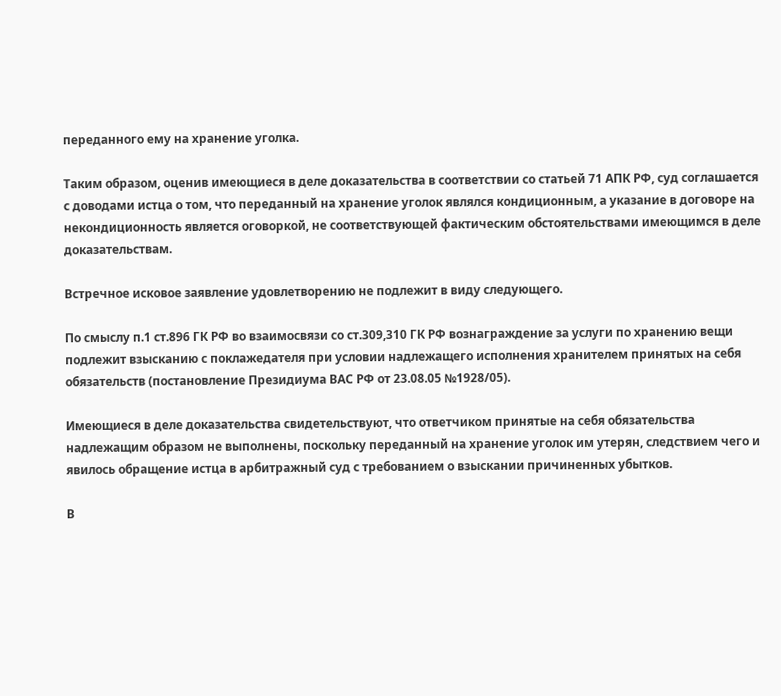переданного ему на хранение уголка.

Таким образом, оценив имеющиеся в деле доказательства в соответствии со статьей 71 АПК РФ, суд соглашается с доводами истца о том, что переданный на хранение уголок являлся кондиционным, а указание в договоре на некондиционность является оговоркой, не соответствующей фактическим обстоятельствами имеющимся в деле доказательствам.

Встречное исковое заявление удовлетворению не подлежит в виду следующего.

По смыслу п.1 ст.896 ГК РФ во взаимосвязи со ст.309,310 ГК РФ вознаграждение за услуги по хранению вещи подлежит взысканию с поклажедателя при условии надлежащего исполнения хранителем принятых на себя обязательств (постановление Президиума ВАС РФ от 23.08.05 №1928/05).

Имеющиеся в деле доказательства свидетельствуют, что ответчиком принятые на себя обязательства надлежащим образом не выполнены, поскольку переданный на хранение уголок им утерян, следствием чего и явилось обращение истца в арбитражный суд с требованием о взыскании причиненных убытков.

В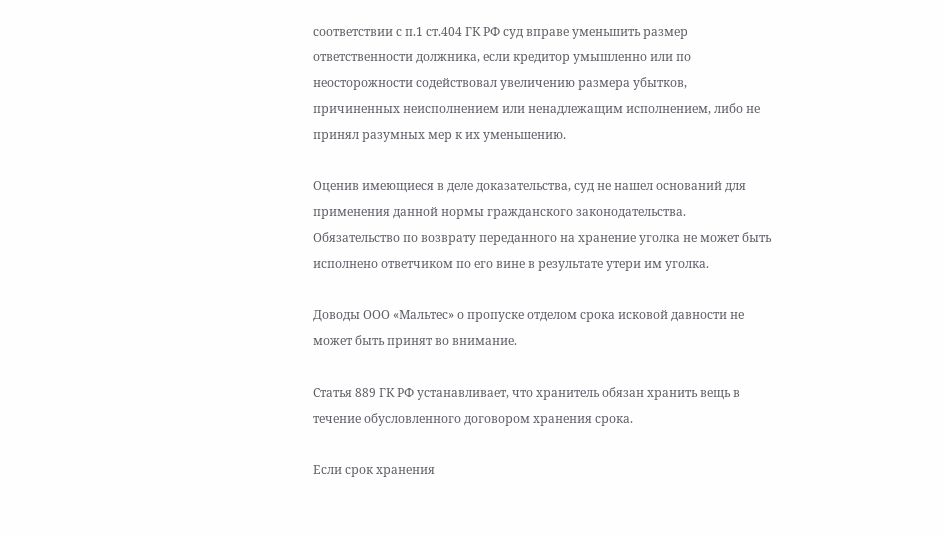соответствии с п.1 ст.404 ГК РФ суд вправе уменьшить размер ответственности должника, если кредитор умышленно или по неосторожности содействовал увеличению размера убытков, причиненных неисполнением или ненадлежащим исполнением, либо не принял разумных мер к их уменьшению.

Оценив имеющиеся в деле доказательства, суд не нашел оснований для применения данной нормы гражданского законодательства. Обязательство по возврату переданного на хранение уголка не может быть исполнено ответчиком по его вине в результате утери им уголка.

Доводы ООО «Мальтес» о пропуске отделом срока исковой давности не может быть принят во внимание.

Статья 889 ГК РФ устанавливает, что хранитель обязан хранить вещь в течение обусловленного договором хранения срока.

Если срок хранения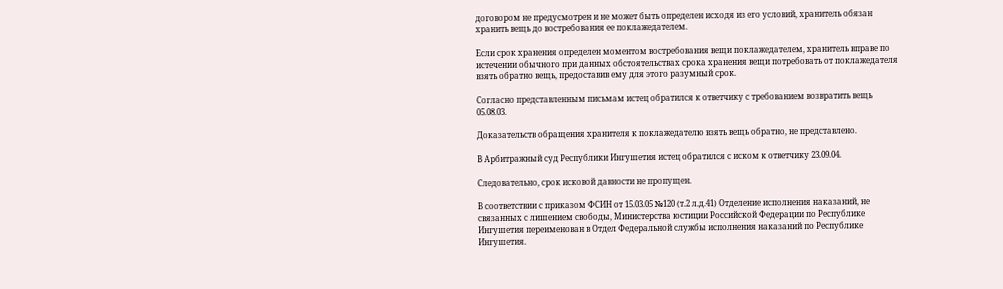договором не предусмотрен и не может быть определен исходя из его условий, хранитель обязан хранить вещь до востребования ее поклажедателем.

Если срок хранения определен моментом востребования вещи поклажедателем, хранитель вправе по истечении обычного при данных обстоятельствах срока хранения вещи потребовать от поклажедателя взять обратно вещь, предоставив ему для этого разумный срок.

Согласно представленным письмам истец обратился к ответчику с требованием возвратить вещь 05.08.03.

Доказательств обращения хранителя к поклажедателю взять вещь обратно, не представлено.

В Арбитражный суд Республики Ингушетия истец обратился с иском к ответчику 23.09.04.

Следовательно, срок исковой давности не пропущен.

В соответствии с приказом ФСИН от 15.03.05 №120 (т.2 л.д.41) Отделение исполнения наказаний, не связанных с лишением свободы, Министерства юстиции Российской Федерации по Республике Ингушетия переименован в Отдел Федеральной службы исполнения наказаний по Республике Ингушетия.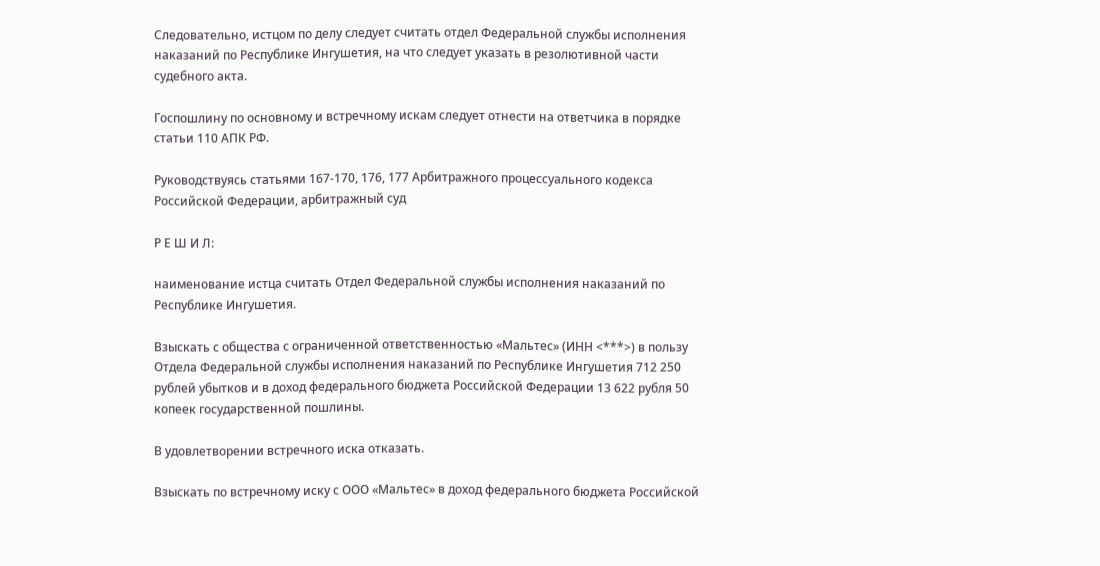Следовательно, истцом по делу следует считать отдел Федеральной службы исполнения наказаний по Республике Ингушетия, на что следует указать в резолютивной части судебного акта.

Госпошлину по основному и встречному искам следует отнести на ответчика в порядке статьи 110 АПК РФ.

Руководствуясь статьями 167-170, 176, 177 Арбитражного процессуального кодекса Российской Федерации, арбитражный суд

Р Е Ш И Л:

наименование истца считать Отдел Федеральной службы исполнения наказаний по Республике Ингушетия.

Взыскать с общества с ограниченной ответственностью «Мальтес» (ИНН <***>) в пользу Отдела Федеральной службы исполнения наказаний по Республике Ингушетия 712 250 рублей убытков и в доход федерального бюджета Российской Федерации 13 622 рубля 50 копеек государственной пошлины.

В удовлетворении встречного иска отказать.

Взыскать по встречному иску с ООО «Мальтес» в доход федерального бюджета Российской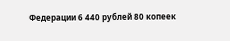Федерации 6 440 рублей 80 копеек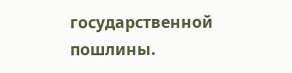государственной пошлины.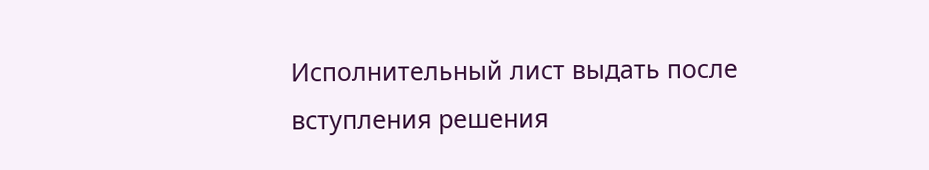Исполнительный лист выдать после вступления решения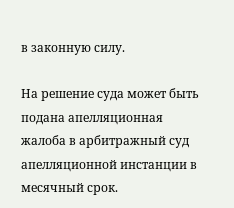в законную силу.

На решение суда может быть подана апелляционная жалоба в арбитражный суд апелляционной инстанции в месячный срок.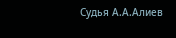Судья А.А.Алиев